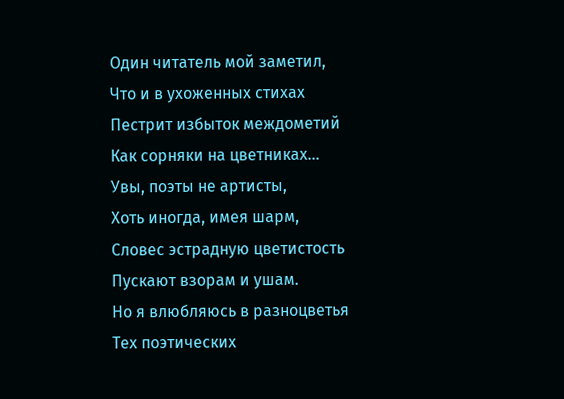Один читатель мой заметил,
Что и в ухоженных стихах
Пестрит избыток междометий
Как сорняки на цветниках...
Увы, поэты не артисты,
Хоть иногда, имея шарм,
Словес эстрадную цветистость
Пускают взорам и ушам.
Но я влюбляюсь в разноцветья
Тех поэтических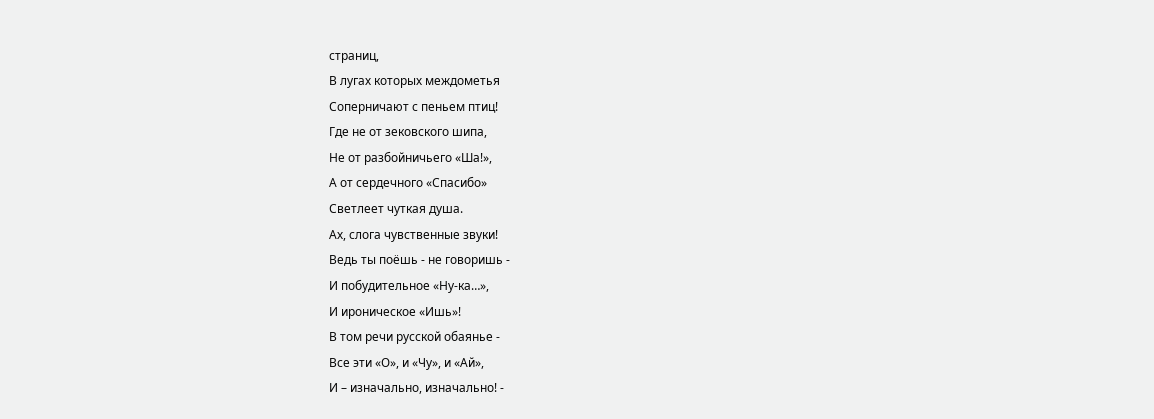страниц,
В лугах которых междометья
Соперничают с пеньем птиц!
Где не от зековского шипа,
Не от разбойничьего «Ша!»,
А от сердечного «Спасибо»
Светлеет чуткая душа.
Ах, слога чувственные звуки!
Ведь ты поёшь - не говоришь -
И побудительное «Ну-ка…»,
И ироническое «Ишь»!
В том речи русской обаянье -
Все эти «О», и «Чу», и «Ай»,
И – изначально, изначально! -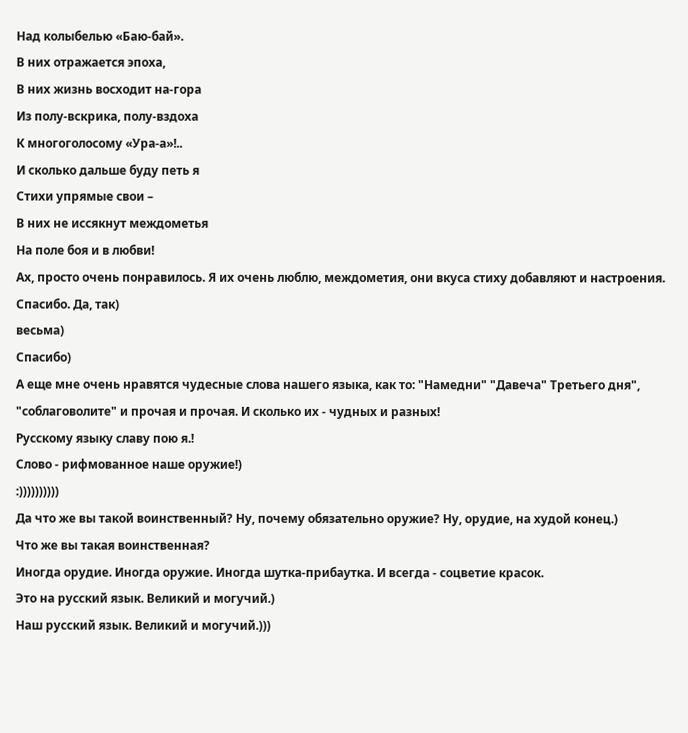Над колыбелью «Баю-бай».
В них отражается эпоха,
В них жизнь восходит на-гора
Из полу-вскрика, полу-вздоха
К многоголосому «Ура-а»!..
И сколько дальше буду петь я
Стихи упрямые свои –
В них не иссякнут междометья
На поле боя и в любви!
Ах, просто очень понравилось. Я их очень люблю, междометия, они вкуса стиху добавляют и настроения.
Спасибо. Да, так)
весьма)
Спасибо)
А еще мне очень нравятся чудесные слова нашего языка, как то: "Намедни" "Давеча" Третьего дня", "соблаговолите" и прочая и прочая. И сколько их - чудных и разных!
Русскому языку славу пою я.!
Слово - рифмованное наше оружие!)
:))))))))))
Да что же вы такой воинственный? Ну, почему обязательно оружие? Ну, орудие, на худой конец.)
Что же вы такая воинственная?
Иногда орудие. Иногда оружие. Иногда шутка-прибаутка. И всегда - соцветие красок.
Это на русский язык. Великий и могучий.)
Наш русский язык. Великий и могучий.)))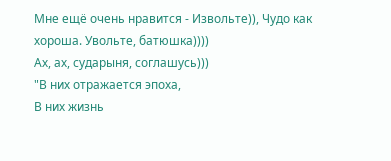Мне ещё очень нравится - Извольте)), Чудо как хороша. Увольте, батюшка))))
Ах, ах, сударыня, соглашусь)))
"В них отражается эпоха,
В них жизнь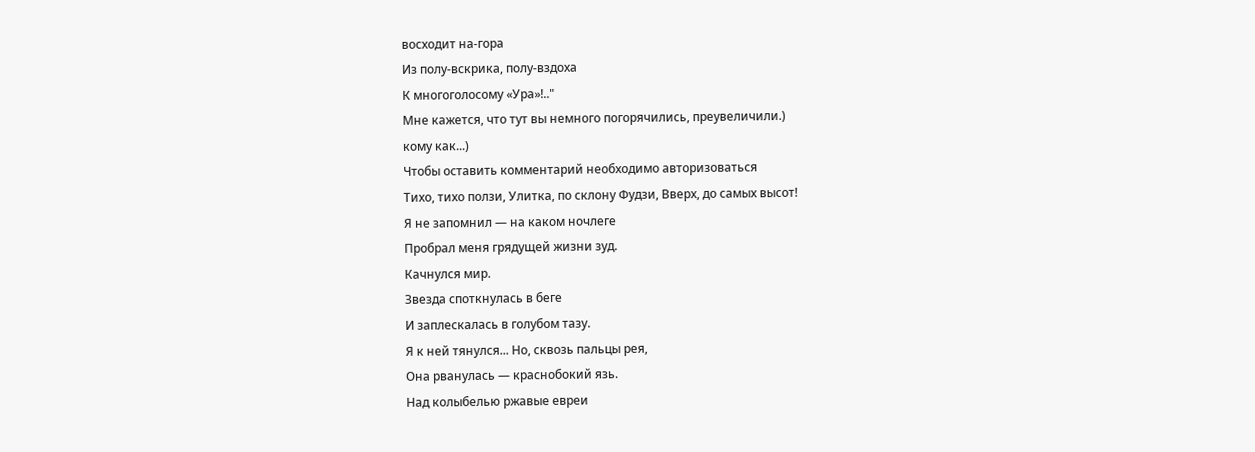восходит на-гора
Из полу-вскрика, полу-вздоха
К многоголосому «Ура»!.."
Мне кажется, что тут вы немного погорячились, преувеличили.)
кому как...)
Чтобы оставить комментарий необходимо авторизоваться
Тихо, тихо ползи, Улитка, по склону Фудзи, Вверх, до самых высот!
Я не запомнил — на каком ночлеге
Пробрал меня грядущей жизни зуд.
Качнулся мир.
Звезда споткнулась в беге
И заплескалась в голубом тазу.
Я к ней тянулся... Но, сквозь пальцы рея,
Она рванулась — краснобокий язь.
Над колыбелью ржавые евреи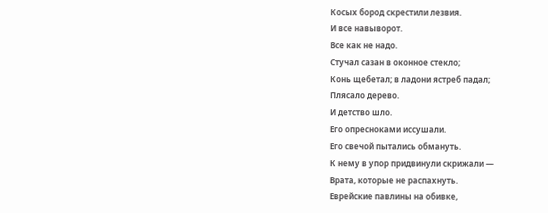Косых бород скрестили лезвия.
И все навыворот.
Все как не надо.
Стучал сазан в оконное стекло;
Конь щебетал; в ладони ястреб падал;
Плясало дерево.
И детство шло.
Его опресноками иссушали.
Его свечой пытались обмануть.
К нему в упор придвинули скрижали —
Врата, которые не распахнуть.
Еврейские павлины на обивке,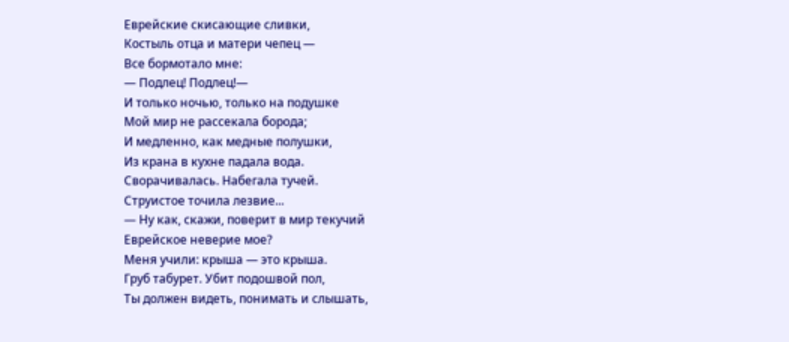Еврейские скисающие сливки,
Костыль отца и матери чепец —
Все бормотало мне:
— Подлец! Подлец!—
И только ночью, только на подушке
Мой мир не рассекала борода;
И медленно, как медные полушки,
Из крана в кухне падала вода.
Сворачивалась. Набегала тучей.
Струистое точила лезвие...
— Ну как, скажи, поверит в мир текучий
Еврейское неверие мое?
Меня учили: крыша — это крыша.
Груб табурет. Убит подошвой пол,
Ты должен видеть, понимать и слышать,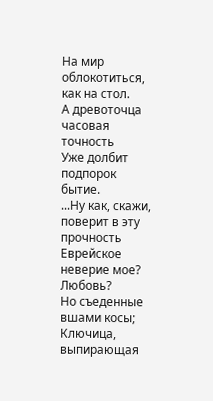На мир облокотиться, как на стол.
А древоточца часовая точность
Уже долбит подпорок бытие.
...Ну как, скажи, поверит в эту прочность
Еврейское неверие мое?
Любовь?
Но съеденные вшами косы;
Ключица, выпирающая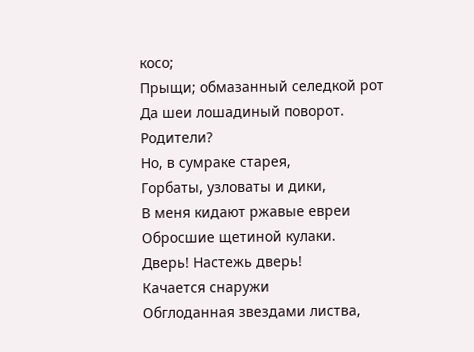косо;
Прыщи; обмазанный селедкой рот
Да шеи лошадиный поворот.
Родители?
Но, в сумраке старея,
Горбаты, узловаты и дики,
В меня кидают ржавые евреи
Обросшие щетиной кулаки.
Дверь! Настежь дверь!
Качается снаружи
Обглоданная звездами листва,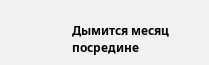Дымится месяц посредине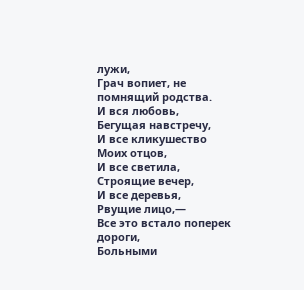лужи,
Грач вопиет, не помнящий родства.
И вся любовь,
Бегущая навстречу,
И все кликушество
Моих отцов,
И все светила,
Строящие вечер,
И все деревья,
Рвущие лицо,—
Все это встало поперек дороги,
Больными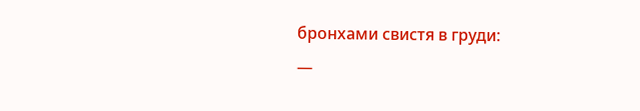бронхами свистя в груди:
—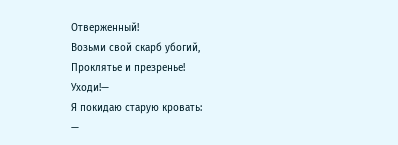Отверженный!
Возьми свой скарб убогий,
Проклятье и презренье!
Уходи!—
Я покидаю старую кровать:
—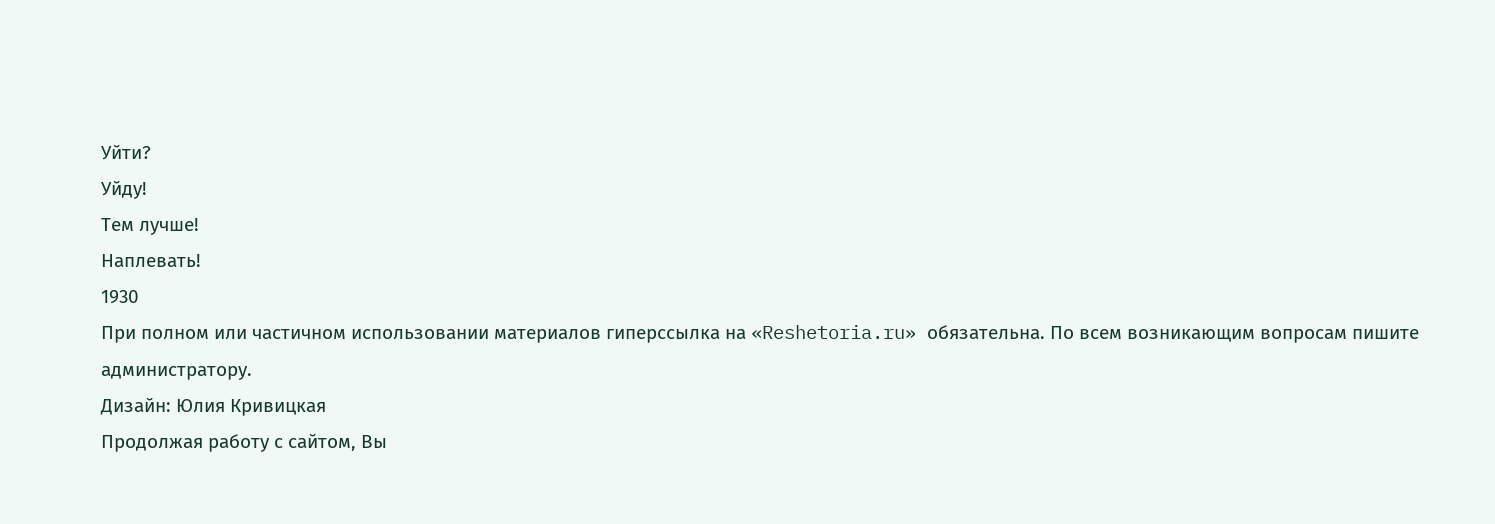Уйти?
Уйду!
Тем лучше!
Наплевать!
1930
При полном или частичном использовании материалов гиперссылка на «Reshetoria.ru» обязательна. По всем возникающим вопросам пишите администратору.
Дизайн: Юлия Кривицкая
Продолжая работу с сайтом, Вы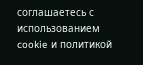соглашаетесь с использованием cookie и политикой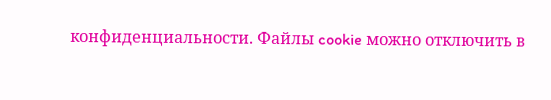конфиденциальности. Файлы cookie можно отключить в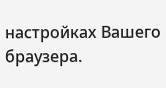настройках Вашего браузера.